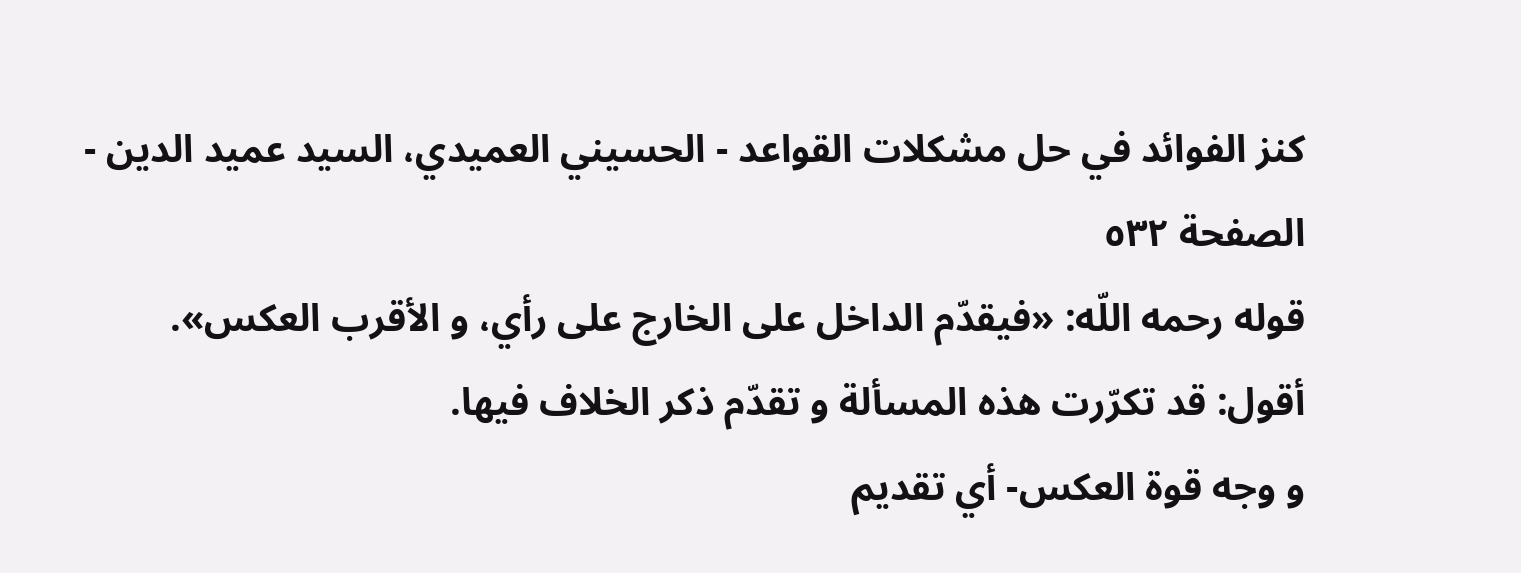كنز الفوائد في حل مشكلات القواعد - الحسيني العميدي، السيد عميد الدين - الصفحة ٥٣٢
قوله رحمه اللّه: «فيقدّم الداخل على الخارج على رأي، و الأقرب العكس».
أقول: قد تكرّرت هذه المسألة و تقدّم ذكر الخلاف فيها.
و وجه قوة العكس- أي تقديم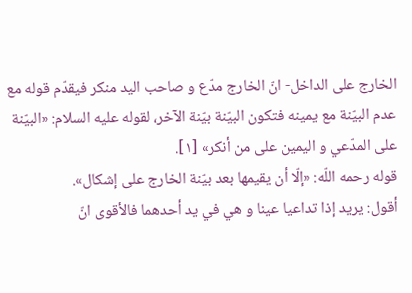الخارج على الداخل- انّ الخارج مدّع و صاحب اليد منكر فيقدّم قوله مع عدم البيّنة مع يمينه فتكون البيّنة بيّنة الآخر، لقوله عليه السلام: «البيّنة على المدّعي و اليمين على من أنكر» [١].
قوله رحمه اللّه: «إلّا أن يقيمها بعد بيّنة الخارج على إشكال».
أقول: يريد إذا تداعيا عينا و هي في يد أحدهما فالأقوى انّ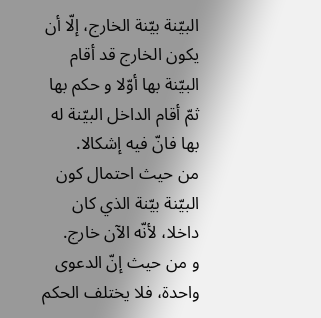البيّنة بيّنة الخارج، إلّا أن يكون الخارج قد أقام البيّنة بها أوّلا و حكم بها ثمّ أقام الداخل البيّنة له بها فانّ فيه إشكالا.
من حيث احتمال كون البيّنة بيّنة الذي كان داخلا، لأنّه الآن خارج.
و من حيث إنّ الدعوى واحدة، فلا يختلف الحكم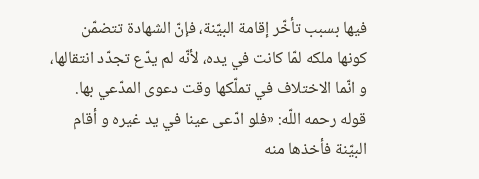فيها بسبب تأخّر إقامة البيّنة، فإنّ الشهادة تتضمّن كونها ملكه لمّا كانت في يده، لأنّه لم يدّع تجدّد انتقالها، و انّما الاختلاف في تملّكها وقت دعوى المدّعي بها.
قوله رحمه اللّه: «فلو ادّعى عينا في يد غيره و أقام البيّنة فأخذها منه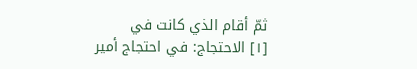ثمّ أقام الذي كانت في
[١] الاحتجاج: في احتجاج أمير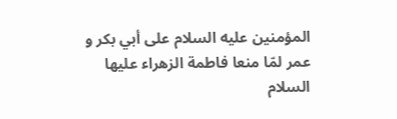المؤمنين عليه السلام على أبي بكر و عمر لمّا منعا فاطمة الزهراء عليها السلام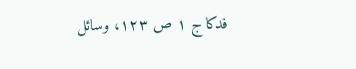فدكا ج ١ ص ١٢٣، وسائل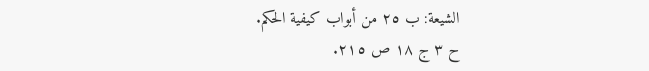الشيعة: ب ٢٥ من أبواب كيفية الحكم.
ح ٣ ج ١٨ ص ٢١٥.